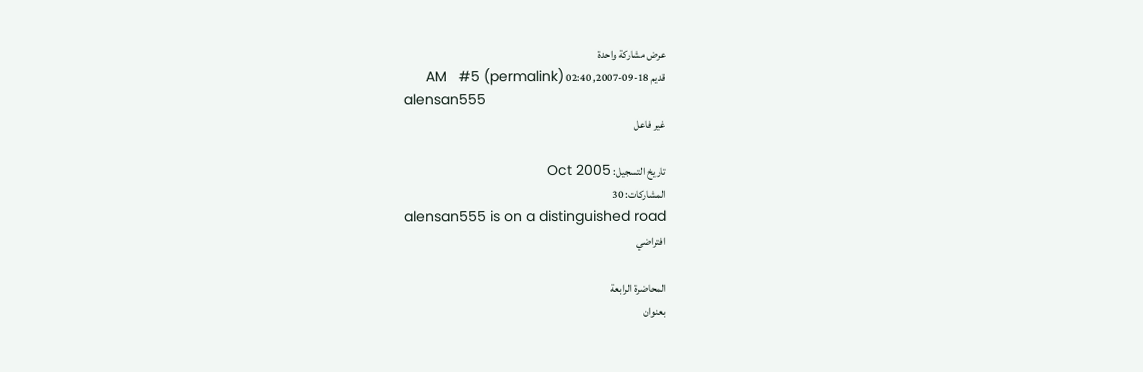عرض مشاركة واحدة
قديم 18-09-2007, 02:40 AM   #5 (permalink)
alensan555
غير فاعل

تاريخ التسجيل: Oct 2005
المشاركات: 30
alensan555 is on a distinguished road
افتراضي

المحاضرة الرابعة
بعنوان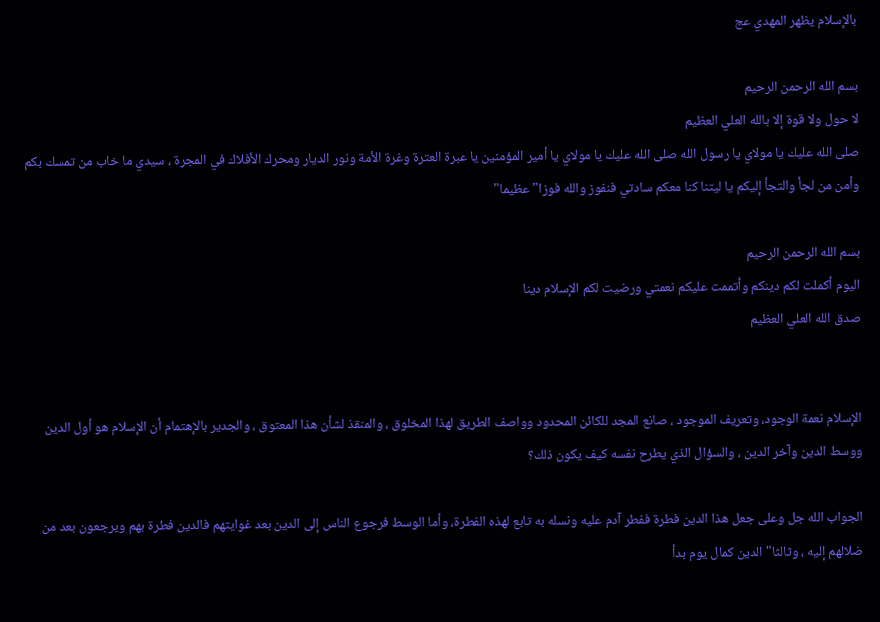بالإسلام يظهر المهدي عج

بسم الله الرحمن الرحيم
لا حول ولا قوة إلا بالله العلي العظيم
صلى الله عليك يا مولاي يا رسول الله صلى الله عليك يا مولاي يا أمير المؤمنين يا عبرة العترة وغرة الأمة ونور الديار ومحرك الأفلاك في المجرة ، سيدي ما خاب من تمسك بكم وأمن من لجأ والتجأ إليكم يا ليتنا كنا معكم سادتي فنفوز والله فوزا" عظيما"

بسم الله الرحمن الرحيم
اليوم أكملت لكم دينكم وأتممت عليكم نعمتي ورضيت لكم الإسلام دينا
صدق الله العلي العظيم


الإسلام نعمة الوجود، وتعريف الموجود ، صانع المجد للكائن المحدود وواصف الطريق لهذا المخلوق ، والمنقذ لشأن هذا المعتوق ، والجدير بالإهتمام أن الإسلام هو أول الدين ووسط الدين وآخر الدين ، والسؤال الذي يطرح نفسه كيف يكون ذلك؟

الجواب الله جل وعلى جعل هذا الدين فطرة ففطر آدم عليه ونسله به تابع لهذه الفطرة، وأما الوسط فرجوع الناس إلى الدين بعد غوايتهم فالدين فطرة بهم ويرجعون بعد من ضلالهم إليه ، وثالثا" الدين كمال يوم بدأ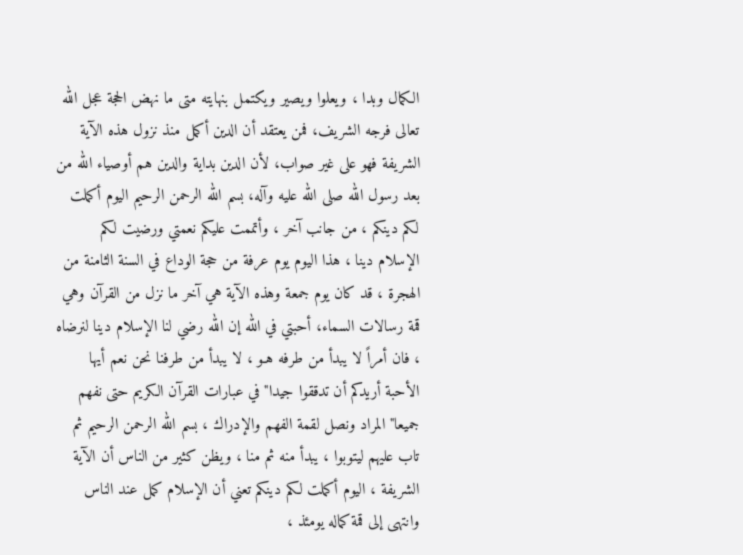الكمال وبدا ، ويعلوا ويصير ويكتمل بنهايته متى ما نهض الحجة عجل الله تعالى فرجه الشريف، فمن يعتقد أن الدين أكمل منذ نزول هذه الآية الشريفة فهو على غير صواب، لأن الدين بداية والدين هم أوصياء الله من بعد رسول الله صلى الله عليه وآله، بسم الله الرحمن الرحيم اليوم أكملت لكم دينكم ، من جانب آخر ، وأتممت عليكم نعمتي ورضيت لكم الإسلام دينا ، هذا اليوم يوم عرفة من حجة الوداع في السنة الثامنة من الهجرة ، قد كان يوم جمعة وهذه الآية هي آخر ما نزل من القرآن وهي قمة رسالات السماء، أحبتي في الله إن الله رضي لنا الإسلام دينا لنرضاه ، فان أمراً لا يبدأ من طرفه هـو ، لا يبدأ من طرفنا نحن نعم أيها الأحبة أريدكم أن تدققوا جيدا" في عبارات القرآن الكريم حتى نفهم جميعا" المراد ونصل لقمة الفهم والإدراك ، بسم الله الرحمن الرحيم ثم تاب عليهم ليتوبوا ، يبدأ منه ثم منا ، ويظن كثير من الناس أن الآية الشريفة ، اليوم أكملت لكم دينكم تعني أن الإسلام كمل عند الناس وانتهى إلى قمة كماله يومئذ ،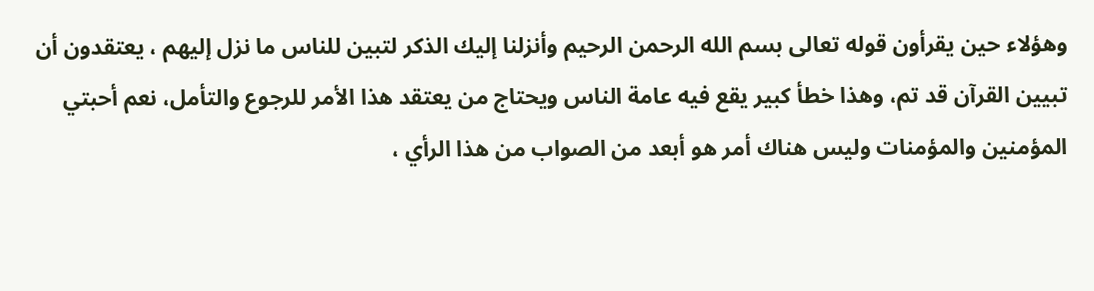وهؤلاء حين يقرأون قوله تعالى بسم الله الرحمن الرحيم وأنزلنا إليك الذكر لتبين للناس ما نزل إليهم ، يعتقدون أن تبيين القرآن قد تم، وهذا خطأ كبير يقع فيه عامة الناس ويحتاج من يعتقد هذا الأمر للرجوع والتأمل، نعم أحبتي المؤمنين والمؤمنات وليس هناك أمر هو أبعد من الصواب من هذا الرأي ،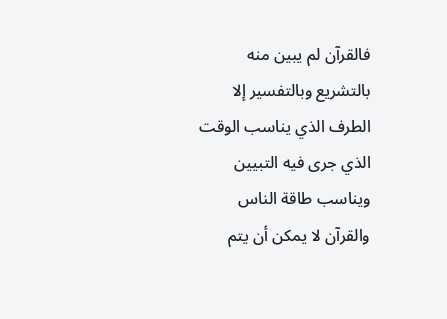فالقرآن لم يبين منه بالتشريع وبالتفسير إلا الطرف الذي يناسب الوقت الذي جرى فيه التبيين ويناسب طاقة الناس والقرآن لا يمكن أن يتم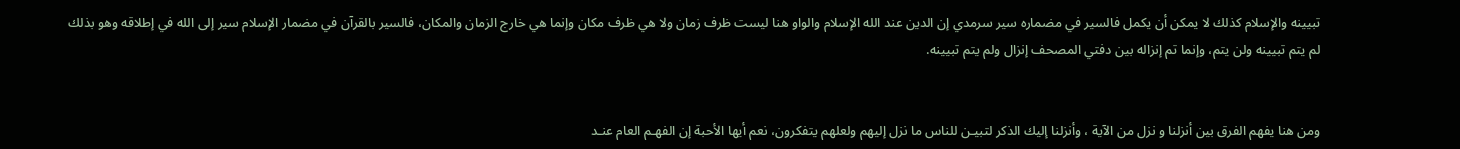تبيينه والإسلام كذلك لا يمكن أن يكمل فالسير في مضماره سير سرمدي إن الدين عند الله الإسلام والواو هنا ليست ظرف زمان ولا هي ظرف مكان وإنما هي خارج الزمان والمكان، فالسير بالقرآن في مضمار الإسلام سير إلى الله في إطلاقه وهو بذلك لم يتم تبيينه ولن يتم، وإنما تم إنزاله بين دفتي المصحف إنزال ولم يتم تبيينه.


ومن هنا يفهم الفرق بين أنزلنا و نزل من الآية ، وأنزلنا إليك الذكر لتبيـن للناس ما نزل إليهم ولعلهم يتفكرون، نعم أيها الأحبة إن الفهـم العام عنـد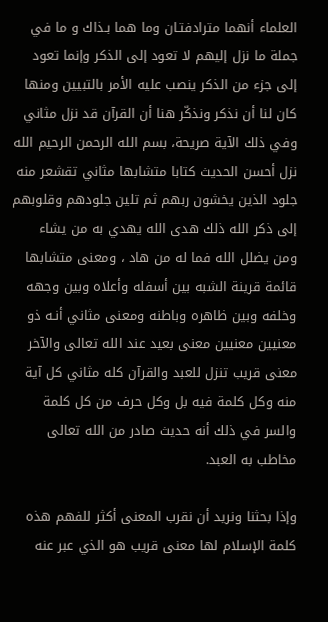العلماء أنهما مترادفتـان وما هما بـذاك و ما في جملة ما نزل إليهم لا تعود إلى الذكر وإنما تعود إلى جزء من الذكر ينصب عليه الأمر بالتبيين ومنها كان لنا أن نذكر ونذكّر هنا أن القرآن قد نزل مثاني وفي ذلك الآية صريحة، بسم الله الرحمن الرحيم الله نزل أحسن الحديث كتابا متشابها مثاني تقشعر منه جلود الذين يخشون ربهم ثم تلين جلودهم وقلوبهم إلى ذكر الله ذلك هدى الله يهدي به من يشاء ومن يضلل الله فما له من هاد ، ومعنى متشابها قائمة قرينة الشبه بين أسفله وأعلاه وبين وجهه وخلفه وبين ظاهره وباطنه ومعنى مثاني أنـه ذو معنيين معنيين معنى بعيد عند الله تعالى والآخر معنى قريب تنزل للعبد والقرآن كله مثاني كل آية منه وكل كلمة فيه بل وكل حرف من كل كلمة والسر في ذلك أنه حديث صادر من الله تعالى مخاطب به العبد.

وإذا بحثنا ونريد أن نقرب المعنى أكثر للفهم هذه كلمة الإسلام لها معنى قريب هو الذي عبر عنه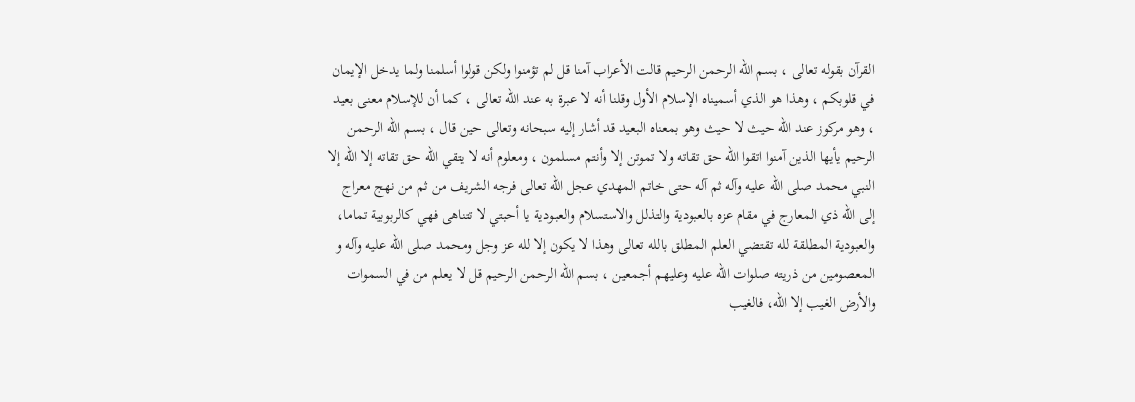القرآن بقوله تعالى ، بسم الله الرحمن الرحيم قالت الأعراب آمنا قل لم تؤمنوا ولكن قولوا أسلمنا ولما يدخل الإيمان في قلوبكم ، وهذا هو الذي أسميناه الإسلام الأول وقلنا أنه لا عبرة به عند الله تعالى ، كما أن للإسلام معنى بعيد ، وهو مركوز عند الله حيث لا حيث وهو بمعناه البعيد قد أشار إليه سبحانه وتعالى حين قال ، بسم الله الرحمن الرحيم يأيها الذين آمنوا اتقوا الله حق تقاته ولا تموتن إلا وأنتم مسلمون ، ومعلوم أنه لا يتقي الله حق تقاته إلا الله إلا النبي محمد صلى الله عليه وآله ثم آله حتى خاتم المهدي عجل الله تعالى فرجه الشريف من ثم من نهج معراج إلى الله ذي المعارج في مقام عزه بالعبودية والتذلل والاستسلام والعبـودية يا أحبتي لا تتناهى فهي كالربوبية تماما، والعبودية المطلقة لله تقتضي العلم المطلق بالله تعالى وهذا لا يكون إلا لله عز وجل ومحمد صلى الله عليه وآله و المعصومين من ذريته صلوات الله عليه وعليهم أجمعين ، بسم الله الرحمن الرحيم قل لا يعلم من في السموات والأرض الغيب إلا الله، فالغيب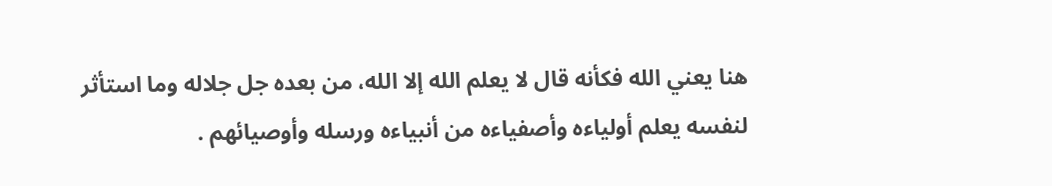هنا يعني الله فكأنه قال لا يعلم الله إلا الله، من بعده جل جلاله وما استأثر لنفسه يعلم أولياءه وأصفياءه من أنبياءه ورسله وأوصيائهم .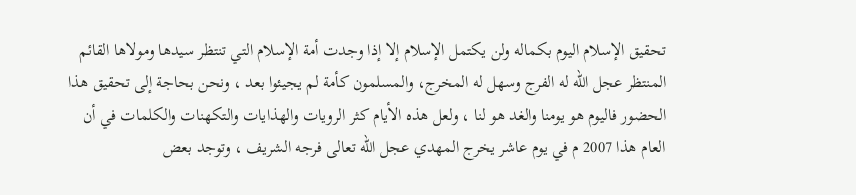تحقيق الإسلام اليوم بكماله ولن يكتمل الإسلام إلا إذا وجدت أمة الإسلام التي تنتظر سيدها ومولاها القائم المنتظر عجل الله له الفرج وسهل له المخرج، والمسلمون كأمة لم يجيئوا بعد ، ونحن بحاجة إلى تحقيق هذا الحضور فاليوم هو يومنا والغد هو لنا ، ولعل هذه الأيام كثر الرويات والهذايات والتكهنات والكلمات في أن العام هذا 2007 م في يوم عاشر يخرج المهدي عجل الله تعالى فرجه الشريف ، وتوجد بعض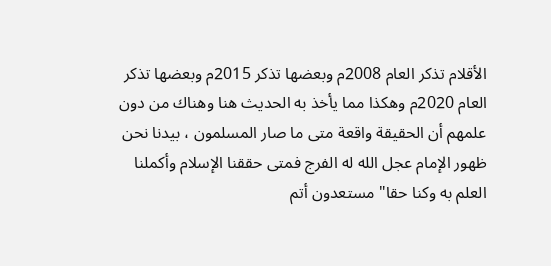الأقلام تذكر العام 2008م وبعضها تذكر 2015م وبعضها تذكر العام 2020م وهكذا مما يأخذ به الحديث هنا وهناك من دون علمهم أن الحقيقة واقعة متى ما صار المسلمون ، بيدنا نحن ظهور الإمام عجل الله له الفرج فمتى حققنا الإسلام وأكملنا العلم به وكنا حقا" مستعدون أتم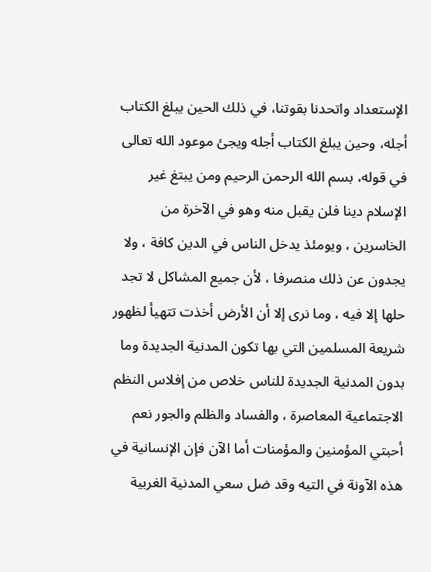الإستعداد واتحدنا بقوتنا، في ذلك الحين يبلغ الكتاب أجله، وحين يبلغ الكتاب أجله ويجئ موعود الله تعالى في قوله، بسم الله الرحمن الرحيم ومن يبتغ غير الإسلام دينا فلن يقبل منه وهو في الآخرة من الخاسرين ، ويومئذ يدخل الناس في الدين كافة ، ولا يجدون عن ذلك منصرفا ، لأن جميع المشاكل لا تجد حلها إلا فيه ، وما نرى إلا أن الأرض أخذت تتهيأ لظهور شريعة المسلمين التي بها تكون المدنية الجديدة وما بدون المدنية الجديدة للناس خلاص من إفلاس النظم الاجتماعية المعاصرة ، والفساد والظلم والجور نعم أحبتي المؤمنين والمؤمنات أما الآن فإن الإنسانية في هذه الآونة في التيه وقد ضل سعي المدنية الغربية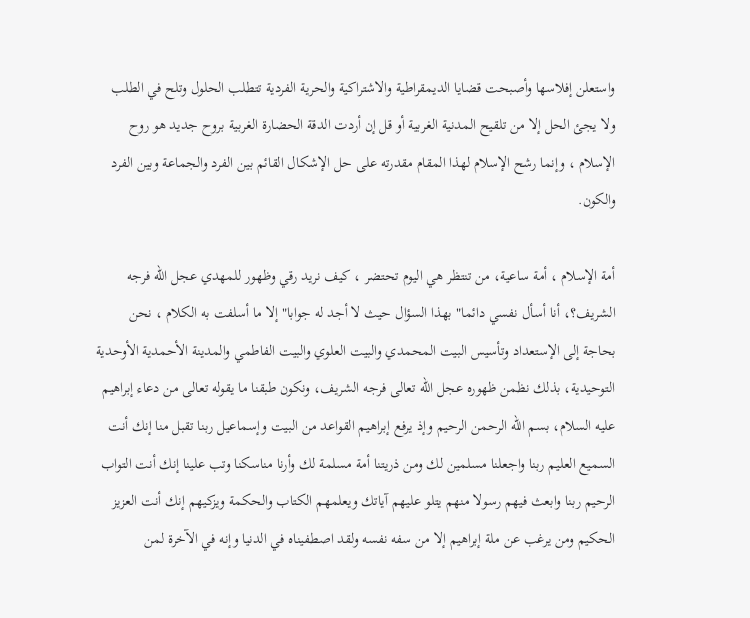واستعلن إفلاسها وأصبحت قضايا الديمقراطية والاشتراكية والحرية الفردية تتطلب الحلول وتلح في الطلب ولا يجئ الحل إلا من تلقيح المدنية الغربية أو قل إن أردت الدقة الحضارة الغربية بروح جديد هو روح الإسلام ، وإنما رشح الإسلام لهذا المقام مقدرته على حل الإشكال القائم بين الفرد والجماعة وبين الفرد والكون.

أمة الإسلام ، أمة ساعية، من تنتظر هي اليوم تحتضر ، كيف نريد رقي وظهور للمهدي عجل الله فرجه الشريف؟، أنا أسأل نفسي دائما" بهذا السؤال حيث لا أجد له جوابا" إلا ما أسلفت به الكلام ، نحن بحاجة إلى الإستعداد وتأسيس البيت المحمدي والبيت العلوي والبيت الفاطمي والمدينة الأحمدية الأوحدية التوحيدية، بذلك نظمن ظهوره عجل الله تعالى فرجه الشريف، ونكون طبقنا ما يقوله تعالى من دعاء إبراهيم عليه السلام، بسم الله الرحمن الرحيم وإذ يرفع إبراهيم القواعد من البيت وإسماعيل ربنا تقبل منا إنك أنت السميع العليم ربنا واجعلنا مسلمين لك ومن ذريتنا أمة مسلمة لك وأرنا مناسكنا وتب علينا إنك أنت التواب الرحيم ربنا وابعث فيهم رسولا منهم يتلو عليهم آياتك ويعلمهم الكتاب والحكمة ويزكيهم إنك أنت العزيز الحكيم ومن يرغب عن ملة إبراهيم إلا من سفه نفسه ولقد اصطفيناه في الدنيا وإنه في الآخرة لمن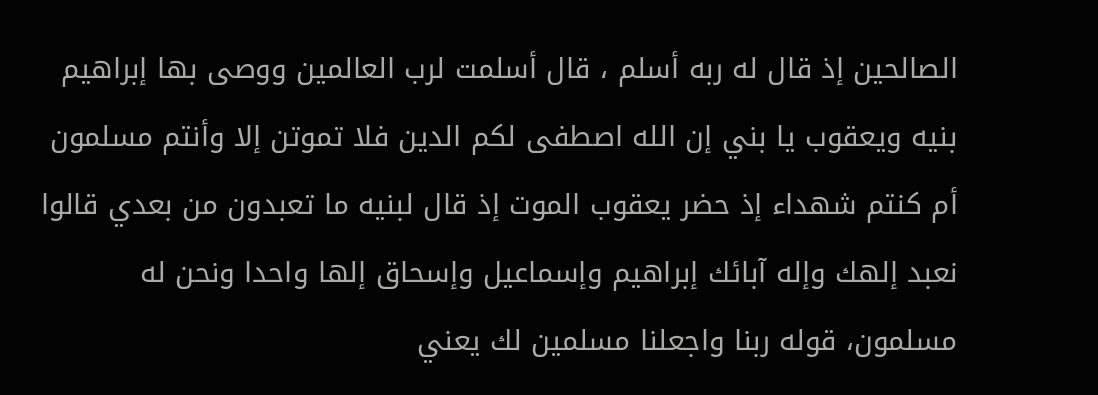الصالحين إذ قال له ربه أسلم ، قال أسلمت لرب العالمين ووصى بها إبراهيم بنيه ويعقوب يا بني إن الله اصطفى لكم الدين فلا تموتن إلا وأنتم مسلمون أم كنتم شهداء إذ حضر يعقوب الموت إذ قال لبنيه ما تعبدون من بعدي قالوا نعبد إلهك وإله آبائك إبراهيم وإسماعيل وإسحاق إلها واحدا ونحن له مسلمون، قوله ربنا واجعلنا مسلمين لك يعني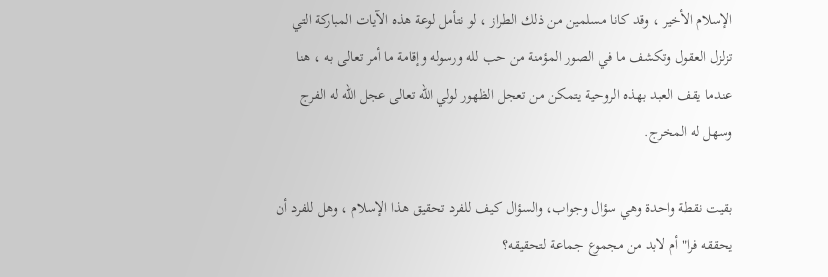الإسلام الأخير ، وقد كانا مسلمين من ذلك الطراز ، لو نتأمل لوعة هذه الآيات المباركة التي تزلزل العقول وتكشف ما في الصور المؤمنة من حب لله ورسوله وإقامة ما أمر تعالى به ، هنا عندما يقف العبد بهذه الروحية يتمكن من تعجل الظهور لولي الله تعالى عجل الله له الفرج وسهل له المخرج.

بقيت نقطة واحدة وهي سؤال وجواب، والسؤال كيف للفرد تحقيق هذا الإسلام ، وهل للفرد أن يحققه فرا" أم لابد من مجموع جماعة لتحقيقه؟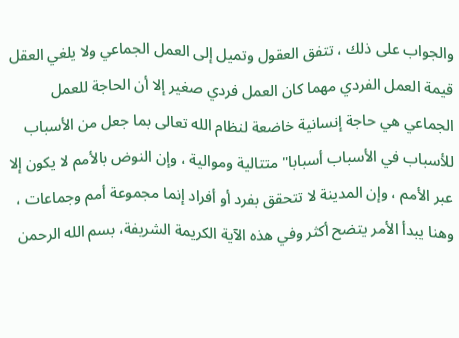والجواب على ذلك ، تتفق العقول وتميل إلى العمل الجماعي ولا يلغي العقل قيمة العمل الفردي مهما كان العمل فردي صغير إلا أن الحاجة للعمل الجماعي هي حاجة إنسانية خاضعة لنظام الله تعالى بما جعل من الأسباب للأسباب في الأسباب أسبابا" متتالية وموالية ، وإن النوض بالأمم لا يكون إلا عبر الأمم ، وإن المدينة لا تتحقق بفرد أو أفراد إنما مجموعة أمم وجماعات ، وهنا يبدأ الأمر يتضح أكثر وفي هذه الآية الكريمة الشريفة، بسم الله الرحمن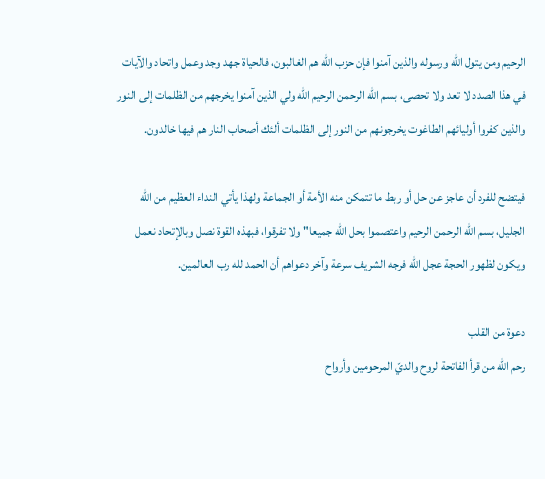الرحيم ومن يتول الله ورسوله والذين آمنوا فإن حزب الله هم الغالبون، فالحياة جهد وجد وعمل واتحاد والآيات في هذا الصدد لا تعد ولا تحصى، بسم الله الرحمن الرحيم الله ولي الذين آمنوا يخرجهم من الظلمات إلى النور والذين كفروا أوليائهم الطاغوت يخرجونهم من النور إلى الظلمات ألئك أصحاب النار هم فيها خالدون.

فيتضح للفرد أن عاجز عن حل أو ربط ما تتمكن منه الأمة أو الجماعة ولهذا يأتي النداء العظيم من الله الجليل، بسم الله الرحمن الرحيم واعتصموا بحل الله جميعا" ولا تفرقوا، فبهذه القوة نصل وبالإتحاد نعمل ويكون لظهور الحجة عجل الله فرجه الشريف سرعة وآخر دعواهم أن الحمد لله رب العالمين.

دعوة من القلب
رحم الله من قرأ الفاتحة لروح والديّ المرحومين وأرواح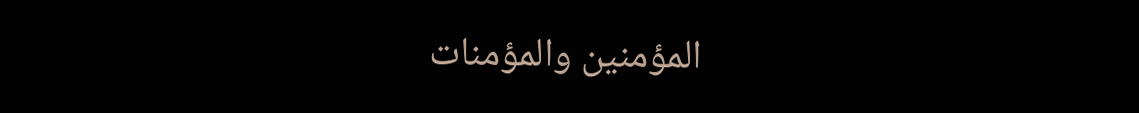المؤمنين والمؤمنات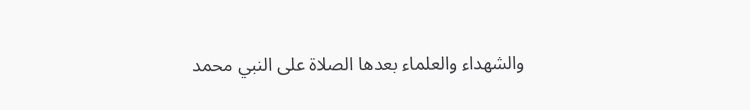والشهداء والعلماء بعدها الصلاة على النبي محمد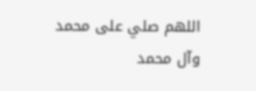اللهم صلي على محمد وآل محمد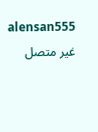alensan555 غير متصل